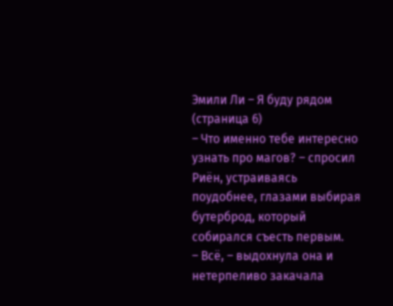Эмили Ли – Я буду рядом (страница 6)
– Что именно тебе интересно узнать про магов? – спросил Риён, устраиваясь поудобнее, глазами выбирая бутерброд, который собирался съесть первым.
– Всё, – выдохнула она и нетерпеливо закачала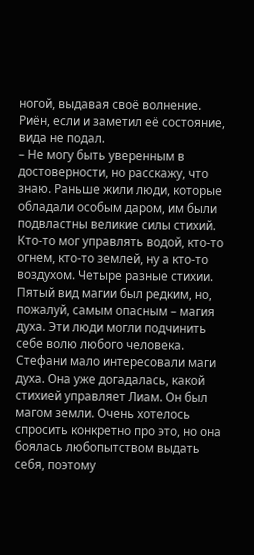ногой, выдавая своё волнение.
Риён, если и заметил её состояние, вида не подал.
– Не могу быть уверенным в достоверности, но расскажу, что знаю. Раньше жили люди, которые обладали особым даром, им были подвластны великие силы стихий. Кто-то мог управлять водой, кто-то огнем, кто-то землей, ну а кто-то воздухом. Четыре разные стихии. Пятый вид магии был редким, но, пожалуй, самым опасным – магия духа. Эти люди могли подчинить себе волю любого человека.
Стефани мало интересовали маги духа. Она уже догадалась, какой стихией управляет Лиам. Он был магом земли. Очень хотелось спросить конкретно про это, но она боялась любопытством выдать себя, поэтому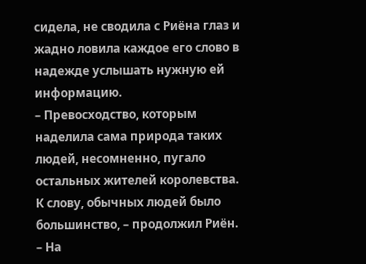сидела, не сводила с Риёна глаз и жадно ловила каждое его слово в надежде услышать нужную ей информацию.
– Превосходство, которым наделила сама природа таких людей, несомненно, пугало остальных жителей королевства. К слову, обычных людей было большинство, – продолжил Риён. – На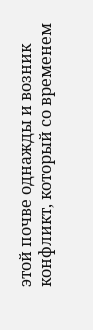этой почве однажды и возник конфликт, который со временем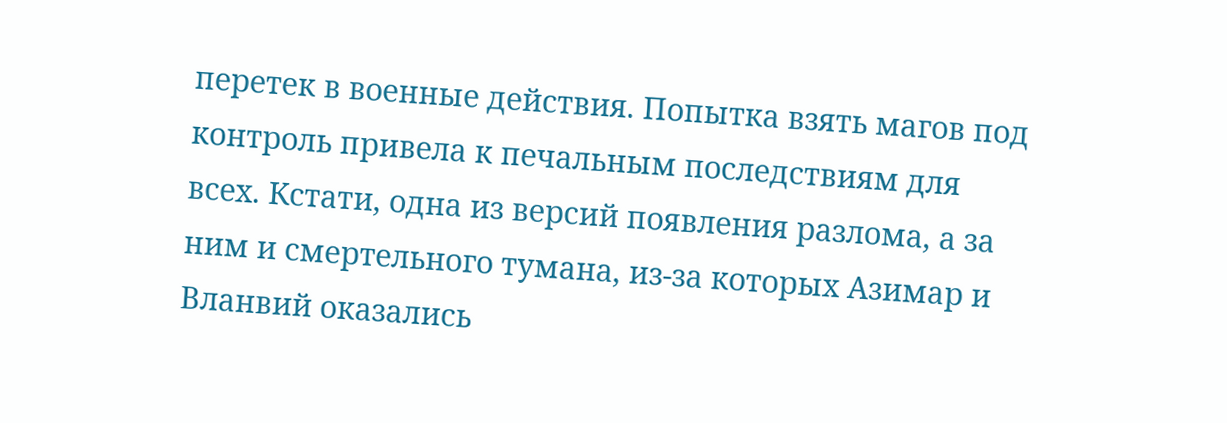перетек в военные действия. Попытка взять магов под контроль привела к печальным последствиям для всех. Кстати, одна из версий появления разлома, а за ним и смертельного тумана, из-за которых Азимар и Вланвий оказались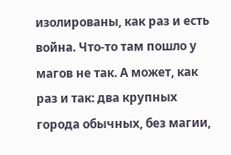изолированы, как раз и есть война. Что-то там пошло у магов не так. А может, как раз и так: два крупных города обычных, без магии,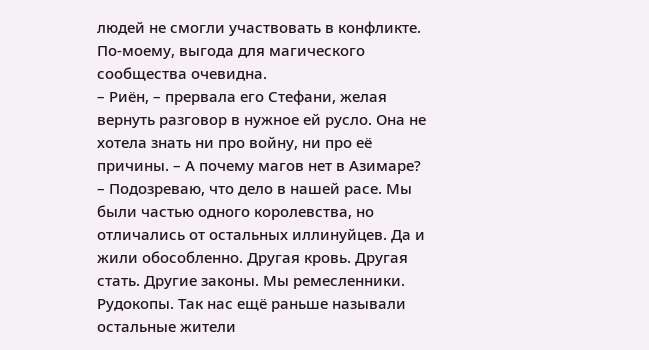людей не смогли участвовать в конфликте. По-моему, выгода для магического сообщества очевидна.
– Риён, – прервала его Стефани, желая вернуть разговор в нужное ей русло. Она не хотела знать ни про войну, ни про её причины. – А почему магов нет в Азимаре?
– Подозреваю, что дело в нашей расе. Мы были частью одного королевства, но отличались от остальных иллинуйцев. Да и жили обособленно. Другая кровь. Другая стать. Другие законы. Мы ремесленники. Рудокопы. Так нас ещё раньше называли остальные жители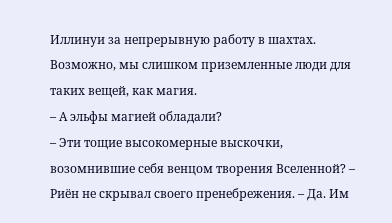Иллинуи за непрерывную работу в шахтах. Возможно, мы слишком приземленные люди для таких вещей, как магия.
– А эльфы магией обладали?
– Эти тощие высокомерные выскочки, возомнившие себя венцом творения Вселенной? – Риён не скрывал своего пренебрежения. – Да. Им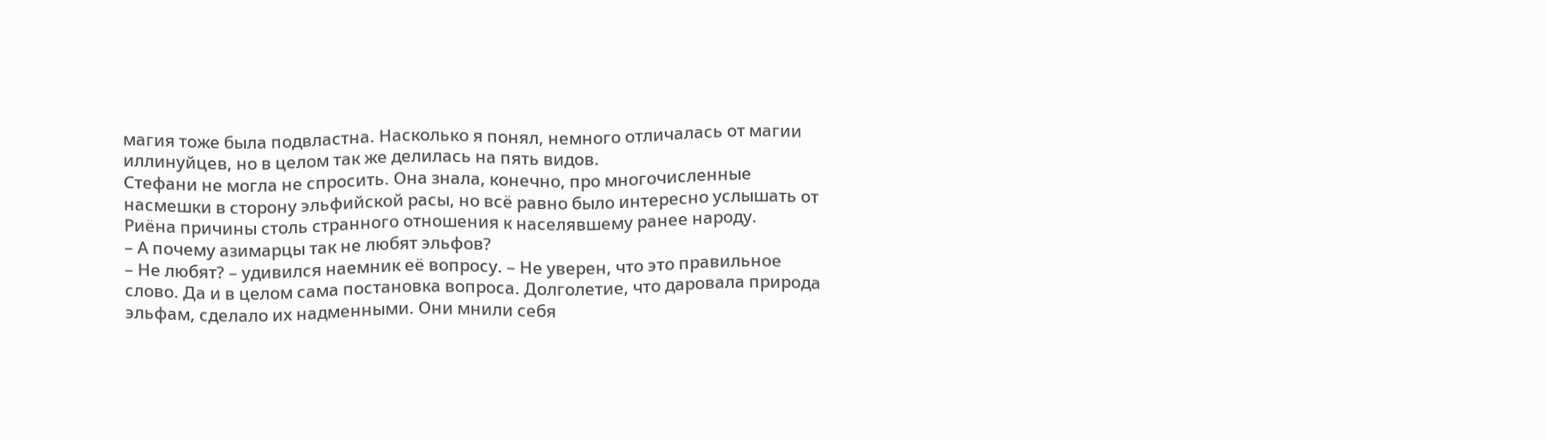магия тоже была подвластна. Насколько я понял, немного отличалась от магии иллинуйцев, но в целом так же делилась на пять видов.
Стефани не могла не спросить. Она знала, конечно, про многочисленные насмешки в сторону эльфийской расы, но всё равно было интересно услышать от Риёна причины столь странного отношения к населявшему ранее народу.
– А почему азимарцы так не любят эльфов?
– Не любят? – удивился наемник её вопросу. – Не уверен, что это правильное слово. Да и в целом сама постановка вопроса. Долголетие, что даровала природа эльфам, сделало их надменными. Они мнили себя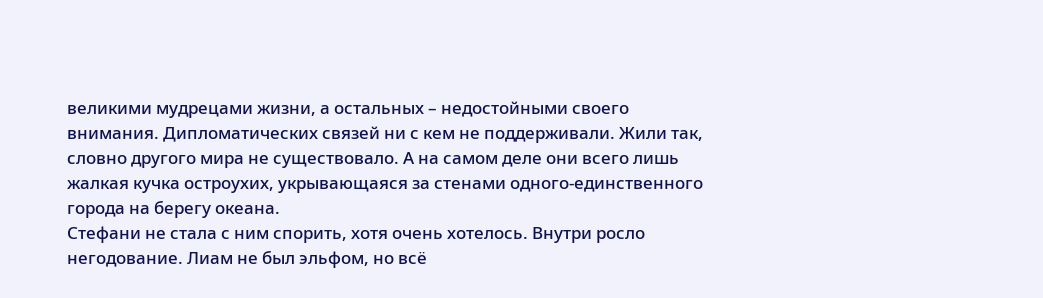великими мудрецами жизни, а остальных – недостойными своего внимания. Дипломатических связей ни с кем не поддерживали. Жили так, словно другого мира не существовало. А на самом деле они всего лишь жалкая кучка остроухих, укрывающаяся за стенами одного-единственного города на берегу океана.
Стефани не стала с ним спорить, хотя очень хотелось. Внутри росло негодование. Лиам не был эльфом, но всё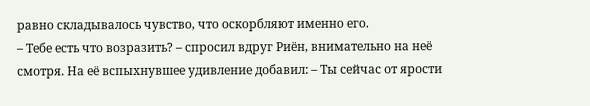равно складывалось чувство, что оскорбляют именно его.
– Тебе есть что возразить? – спросил вдруг Риён, внимательно на неё смотря. На её вспыхнувшее удивление добавил: – Ты сейчас от ярости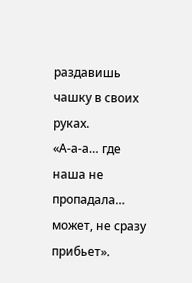раздавишь чашку в своих руках.
«А-а-а… где наша не пропадала… может, не сразу прибьет».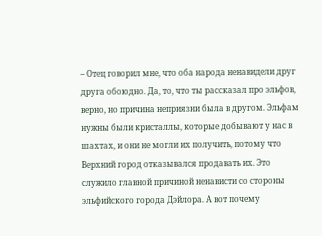– Отец говорил мне, что оба народа ненавидели друг друга обоюдно. Да, то, что ты рассказал про эльфов, верно, но причина неприязни была в другом. Эльфам нужны были кристаллы, которые добывают у нас в шахтах, и они не могли их получить, потому что Верхний город отказывался продавать их. Это служило главной причиной ненависти со стороны эльфийского города Дэйлора. А вот почему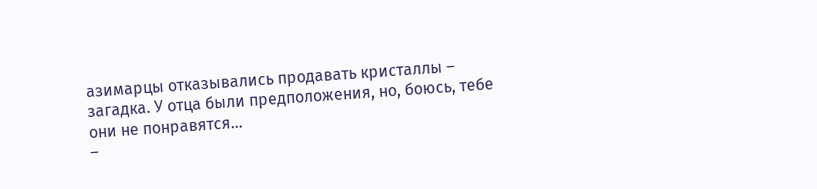азимарцы отказывались продавать кристаллы – загадка. У отца были предположения, но, боюсь, тебе они не понравятся…
–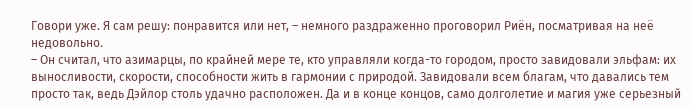Говори уже. Я сам решу: понравится или нет, – немного раздраженно проговорил Риён, посматривая на неё недовольно.
– Он считал, что азимарцы, по крайней мере те, кто управляли когда-то городом, просто завидовали эльфам: их выносливости, скорости, способности жить в гармонии с природой. Завидовали всем благам, что давались тем просто так, ведь Дэйлор столь удачно расположен. Да и в конце концов, само долголетие и магия уже серьезный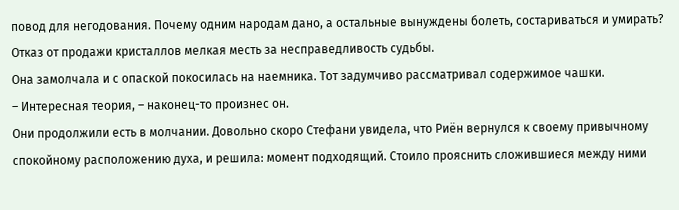повод для негодования. Почему одним народам дано, а остальные вынуждены болеть, состариваться и умирать? Отказ от продажи кристаллов мелкая месть за несправедливость судьбы.
Она замолчала и с опаской покосилась на наемника. Тот задумчиво рассматривал содержимое чашки.
– Интересная теория, – наконец-то произнес он.
Они продолжили есть в молчании. Довольно скоро Стефани увидела, что Риён вернулся к своему привычному спокойному расположению духа, и решила: момент подходящий. Стоило прояснить сложившиеся между ними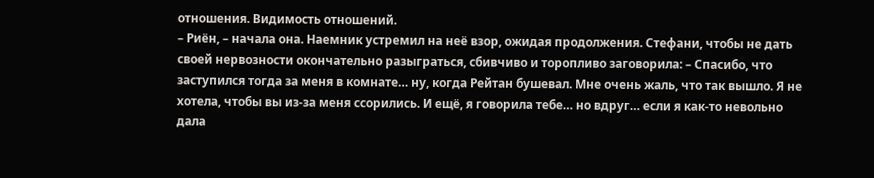отношения. Видимость отношений.
– Риён, – начала она. Наемник устремил на неё взор, ожидая продолжения. Стефани, чтобы не дать своей нервозности окончательно разыграться, сбивчиво и торопливо заговорила: – Спасибо, что заступился тогда за меня в комнате… ну, когда Рейтан бушевал. Мне очень жаль, что так вышло. Я не хотела, чтобы вы из-за меня ссорились. И ещё, я говорила тебе… но вдруг… если я как-то невольно дала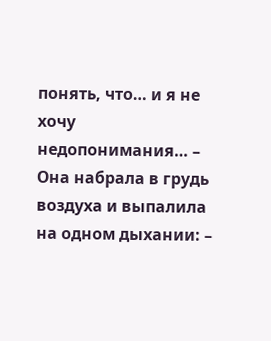понять, что… и я не хочу недопонимания… – Она набрала в грудь воздуха и выпалила на одном дыхании: –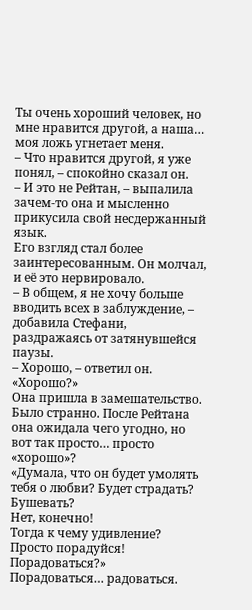Ты очень хороший человек, но мне нравится другой, а наша… моя ложь угнетает меня.
– Что нравится другой, я уже понял, – спокойно сказал он.
– И это не Рейтан, – выпалила зачем-то она и мысленно прикусила свой несдержанный язык.
Его взгляд стал более заинтересованным. Он молчал, и её это нервировало.
– В общем, я не хочу больше вводить всех в заблуждение, – добавила Стефани, раздражаясь от затянувшейся паузы.
– Хорошо, – ответил он.
«Хорошо?»
Она пришла в замешательство. Было странно. После Рейтана она ожидала чего угодно, но вот так просто… просто «хорошо»?
«Думала, что он будет умолять тебя о любви? Будет страдать? Бушевать?
Нет, конечно!
Тогда к чему удивление? Просто порадуйся!
Порадоваться?»
Порадоваться… радоваться.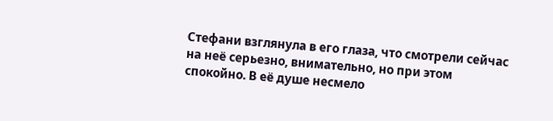Стефани взглянула в его глаза, что смотрели сейчас на неё серьезно, внимательно, но при этом спокойно. В её душе несмело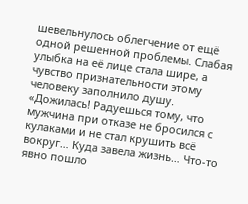шевельнулось облегчение от ещё одной решенной проблемы. Слабая улыбка на её лице стала шире, а чувство признательности этому человеку заполнило душу.
«Дожилась! Радуешься тому, что мужчина при отказе не бросился с кулаками и не стал крушить всё вокруг… Куда завела жизнь… Что-то явно пошло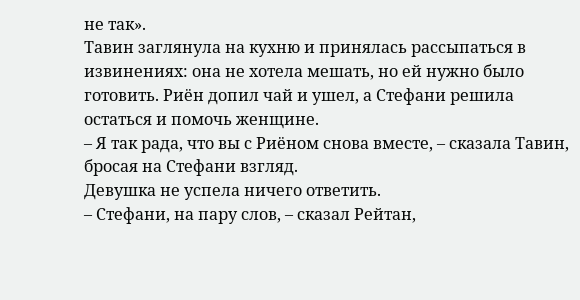не так».
Тавин заглянула на кухню и принялась рассыпаться в извинениях: она не хотела мешать, но ей нужно было готовить. Риён допил чай и ушел, а Стефани решила остаться и помочь женщине.
– Я так рада, что вы с Риёном снова вместе, – сказала Тавин, бросая на Стефани взгляд.
Девушка не успела ничего ответить.
– Стефани, на пару слов, – сказал Рейтан,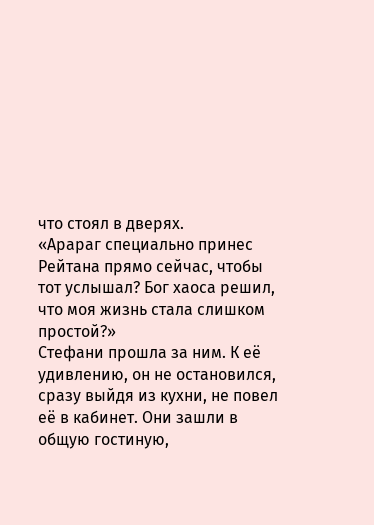что стоял в дверях.
«Арараг специально принес Рейтана прямо сейчас, чтобы тот услышал? Бог хаоса решил, что моя жизнь стала слишком простой?»
Стефани прошла за ним. К её удивлению, он не остановился, сразу выйдя из кухни, не повел её в кабинет. Они зашли в общую гостиную,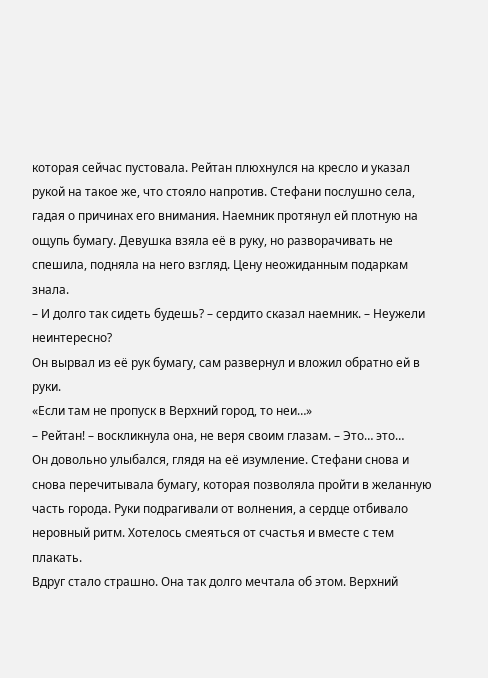которая сейчас пустовала. Рейтан плюхнулся на кресло и указал рукой на такое же, что стояло напротив. Стефани послушно села, гадая о причинах его внимания. Наемник протянул ей плотную на ощупь бумагу. Девушка взяла её в руку, но разворачивать не спешила, подняла на него взгляд. Цену неожиданным подаркам знала.
– И долго так сидеть будешь? – сердито сказал наемник. – Неужели неинтересно?
Он вырвал из её рук бумагу, сам развернул и вложил обратно ей в руки.
«Если там не пропуск в Верхний город, то неи…»
– Рейтан! – воскликнула она, не веря своим глазам. – Это… это…
Он довольно улыбался, глядя на её изумление. Стефани снова и снова перечитывала бумагу, которая позволяла пройти в желанную часть города. Руки подрагивали от волнения, а сердце отбивало неровный ритм. Хотелось смеяться от счастья и вместе с тем плакать.
Вдруг стало страшно. Она так долго мечтала об этом. Верхний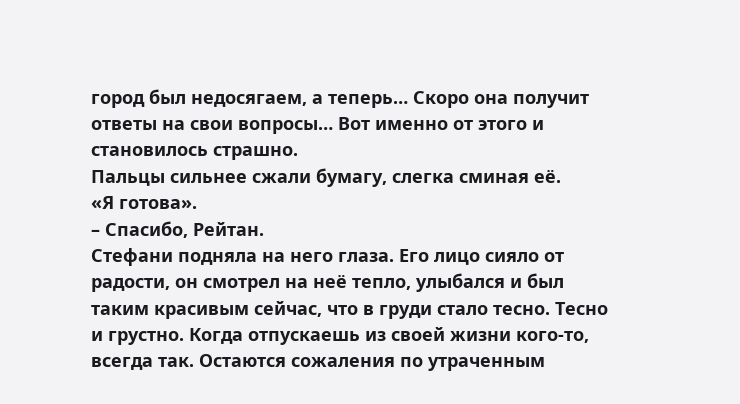город был недосягаем, а теперь… Скоро она получит ответы на свои вопросы… Вот именно от этого и становилось страшно.
Пальцы сильнее сжали бумагу, слегка сминая её.
«Я готова».
– Спасибо, Рейтан.
Стефани подняла на него глаза. Его лицо сияло от радости, он смотрел на неё тепло, улыбался и был таким красивым сейчас, что в груди стало тесно. Тесно и грустно. Когда отпускаешь из своей жизни кого-то, всегда так. Остаются сожаления по утраченным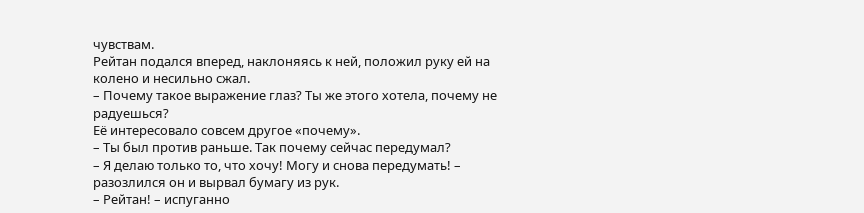чувствам.
Рейтан подался вперед, наклоняясь к ней, положил руку ей на колено и несильно сжал.
– Почему такое выражение глаз? Ты же этого хотела, почему не радуешься?
Её интересовало совсем другое «почему».
– Ты был против раньше. Так почему сейчас передумал?
– Я делаю только то, что хочу! Могу и снова передумать! – разозлился он и вырвал бумагу из рук.
– Рейтан! – испуганно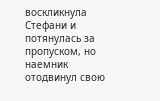воскликнула Стефани и потянулась за пропуском, но наемник отодвинул свою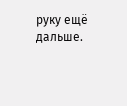руку ещё дальше.